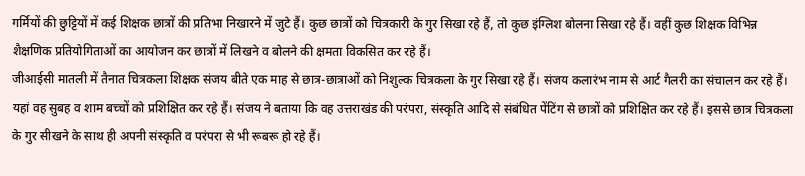गर्मियों की छुट्टियों में कई शिक्षक छात्रों की प्रतिभा निखारने में जुटे हैं। कुछ छात्रों को चित्रकारी के गुर सिखा रहे हैं, तो कुछ इंग्लिश बोलना सिखा रहे हैं। वहीं कुछ शिक्षक विभिन्न शैक्षणिक प्रतियोगिताओं का आयोजन कर छात्रों में लिखने व बोलने की क्षमता विकसित कर रहे हैं।
जीआईसी मातली में तैनात चित्रकला शिक्षक संजय बीते एक माह से छात्र-छात्राओं को निशुल्क चित्रकला के गुर सिखा रहे हैं। संजय कलारंभ नाम से आर्ट गैलरी का संचालन कर रहे हैं। यहां वह सुबह व शाम बच्चों को प्रशिक्षित कर रहे हैं। संजय ने बताया कि वह उत्तराखंड की परंपरा, संस्कृति आदि से संबंधित पेंटिंग से छात्रों को प्रशिक्षित कर रहे हैं। इससे छात्र चित्रकला के गुर सीखने के साथ ही अपनी संस्कृति व परंपरा से भी रूबरू हो रहे हैं।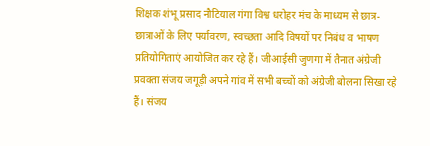शिक्षक शंभू प्रसाद नौटियाल गंगा विश्व धरोहर मंच के माध्यम से छात्र-छात्राओं के लिए पर्यावरण, स्वच्छता आदि विषयों पर निबंध व भाषण प्रतियोगिताएं आयोजित कर रहे हैं। जीआईसी जुणगा में तैनात अंग्रेजी प्रवक्ता संजय जगूड़ी अपने गांव में सभी बच्चों को अंग्रेजी बोलना सिखा रहे हैं। संजय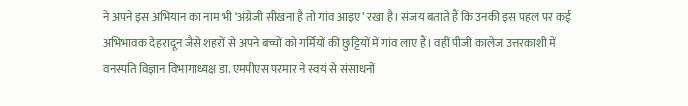ने अपने इस अभियान का नाम भी ‘अंग्रेजी सीखना है तो गांव आइए’ रखा है। संजय बताते हैं कि उनकी इस पहल पर कई अभिभावक देहरादून जैसे शहरों से अपने बच्चों को गर्मियों की छुट्टियों में गांव लाए हैं। वहीं पीजी कालेज उत्तरकाशी में वनस्पति विज्ञान विभागाध्यक्ष डा. एमपीएस परमार ने स्वयं से संसाधनों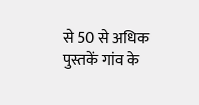से 50 से अधिक पुस्तकें गांव के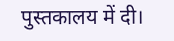पुस्तकालय में दी।